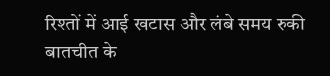रिश्तों में आई खटास और लंबे समय रुकी बातचीत के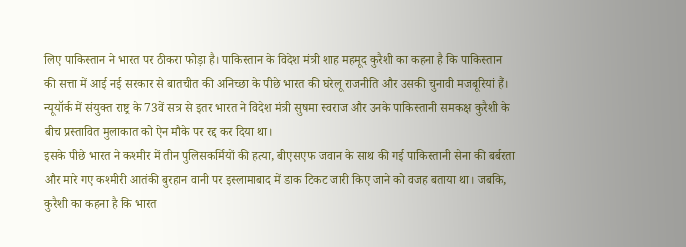लिए पाकिस्तान ने भारत पर ठीकरा फोड़ा है। पाकिस्तान के विदेश मंत्री शाह महमूद कुरैशी का कहना है कि पाकिस्तान की सत्ता में आई नई सरकार से बातचीत की अनिच्छा के पीछे भारत की घरेलू राजनीति और उसकी चुनावी मजबूरियां हैं। न्यूयॉर्क में संयुक्त राष्ट्र के 73वें सत्र से इतर भारत ने विदेश मंत्री सुषमा स्वराज और उनके पाकिस्तानी समकक्ष कुरैशी के बीच प्रस्तावित मुलाकात को ऐन मौके पर रद्द कर दिया था।
इसके पीछे भारत ने कश्मीर में तीन पुलिसकर्मियों की हत्या, बीएसएफ जवान के साथ की गई पाकिस्तानी सेना की बर्बरता और मारे गए कश्मीरी आतंकी बुरहान वानी पर इस्लामाबाद में डाक टिकट जारी किए जाने को वजह बताया था। जबकि, कुरैशी का कहना है कि भारत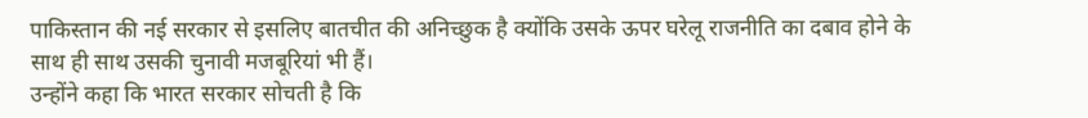पाकिस्तान की नई सरकार से इसलिए बातचीत की अनिच्छुक है क्योंकि उसके ऊपर घरेलू राजनीति का दबाव होने के साथ ही साथ उसकी चुनावी मजबूरियां भी हैं।
उन्होंने कहा कि भारत सरकार सोचती है कि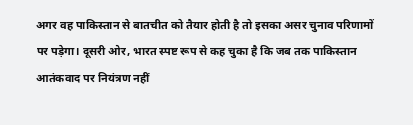अगर वह पाकिस्तान से बातचीत को तैयार होती है तो इसका असर चुनाव परिणामों पर पड़ेगा। दूसरी ओर, भारत स्पष्ट रूप से कह चुका है कि जब तक पाकिस्तान आतंकवाद पर नियंत्रण नहीं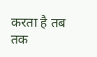करता है तब तक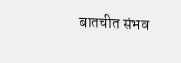बातचीत संभव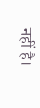नहीं है।